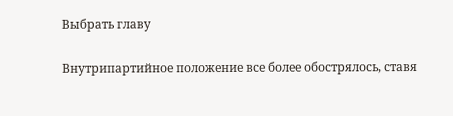Выбрать главу

Внутрипартийное положение все более обострялось, ставя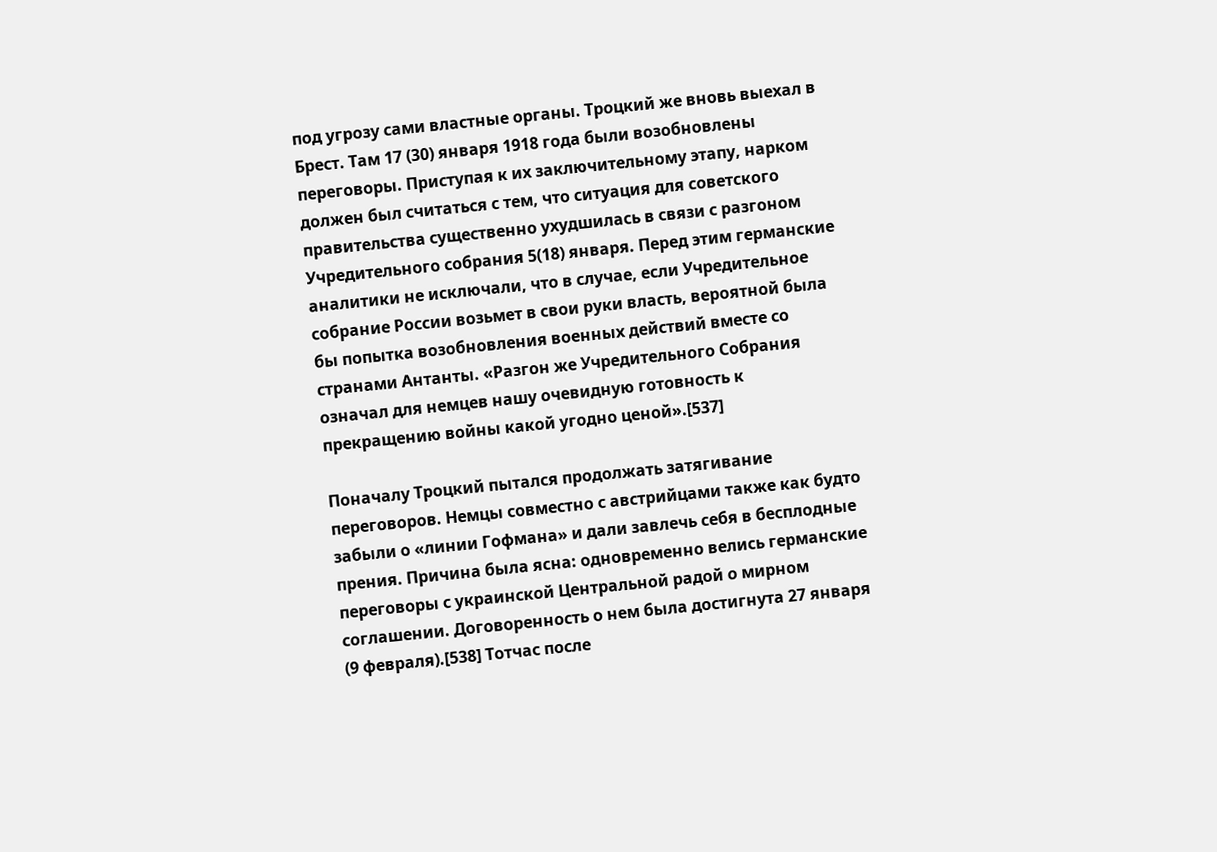под угрозу сами властные органы. Троцкий же вновь выехал в Брест. Там 17 (30) января 1918 года были возобновлены переговоры. Приступая к их заключительному этапу, нарком должен был считаться с тем, что ситуация для советского правительства существенно ухудшилась в связи с разгоном Учредительного собрания 5(18) января. Перед этим германские аналитики не исключали, что в случае, если Учредительное собрание России возьмет в свои руки власть, вероятной была бы попытка возобновления военных действий вместе со странами Антанты. «Разгон же Учредительного Собрания означал для немцев нашу очевидную готовность к прекращению войны какой угодно ценой».[537]

Поначалу Троцкий пытался продолжать затягивание переговоров. Немцы совместно с австрийцами также как будто забыли о «линии Гофмана» и дали завлечь себя в бесплодные прения. Причина была ясна: одновременно велись германские переговоры с украинской Центральной радой о мирном соглашении. Договоренность о нем была достигнута 27 января (9 февраля).[538] Тотчас после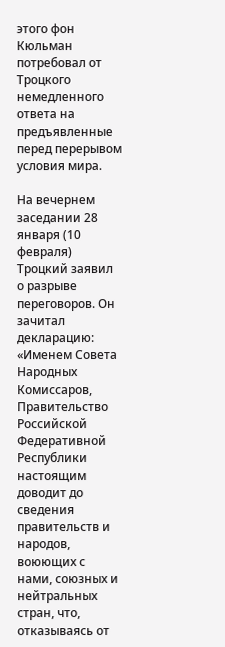этого фон Кюльман потребовал от Троцкого немедленного ответа на предъявленные перед перерывом условия мира.

На вечернем заседании 28 января (10 февраля) Троцкий заявил о разрыве переговоров. Он зачитал декларацию: «Именем Совета Народных Комиссаров, Правительство Российской Федеративной Республики настоящим доводит до сведения правительств и народов, воюющих с нами, союзных и нейтральных стран, что, отказываясь от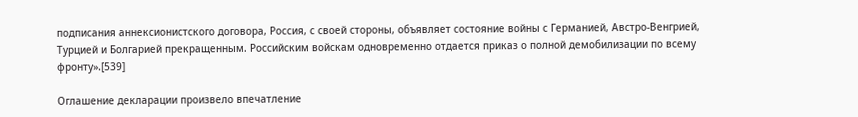подписания аннексионистского договора, Россия, с своей стороны, объявляет состояние войны с Германией, Австро-Венгрией, Турцией и Болгарией прекращенным. Российским войскам одновременно отдается приказ о полной демобилизации по всему фронту».[539]

Оглашение декларации произвело впечатление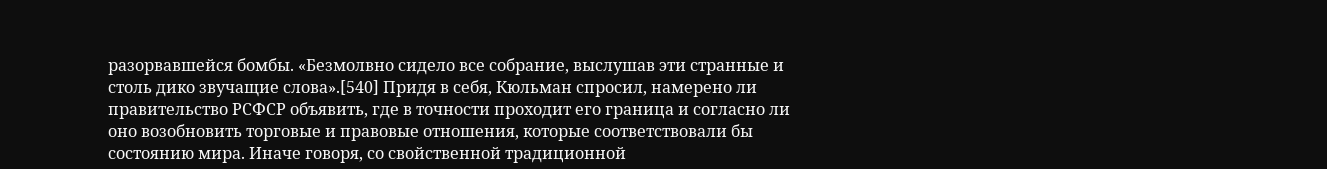разорвавшейся бомбы. «Безмолвно сидело все собрание, выслушав эти странные и столь дико звучащие слова».[540] Придя в себя, Кюльман спросил, намерено ли правительство РСФСР объявить, где в точности проходит его граница и согласно ли оно возобновить торговые и правовые отношения, которые соответствовали бы состоянию мира. Иначе говоря, со свойственной традиционной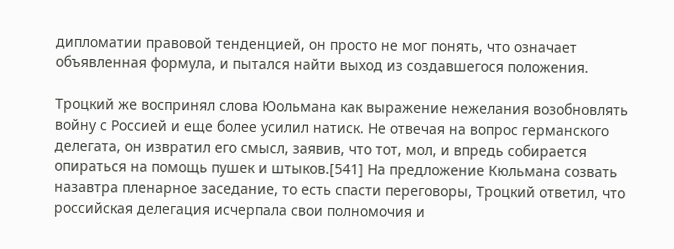дипломатии правовой тенденцией, он просто не мог понять, что означает объявленная формула, и пытался найти выход из создавшегося положения.

Троцкий же воспринял слова Юольмана как выражение нежелания возобновлять войну с Россией и еще более усилил натиск. Не отвечая на вопрос германского делегата, он извратил его смысл, заявив, что тот, мол, и впредь собирается опираться на помощь пушек и штыков.[541] На предложение Кюльмана созвать назавтра пленарное заседание, то есть спасти переговоры, Троцкий ответил, что российская делегация исчерпала свои полномочия и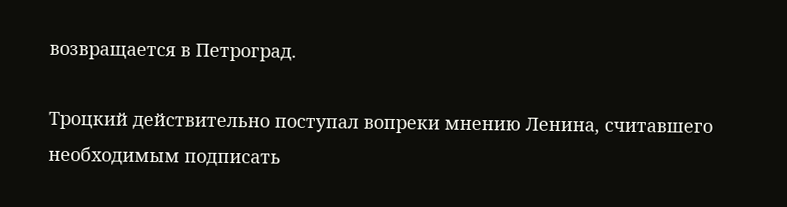возвращается в Петроград.

Троцкий действительно поступал вопреки мнению Ленина, считавшего необходимым подписать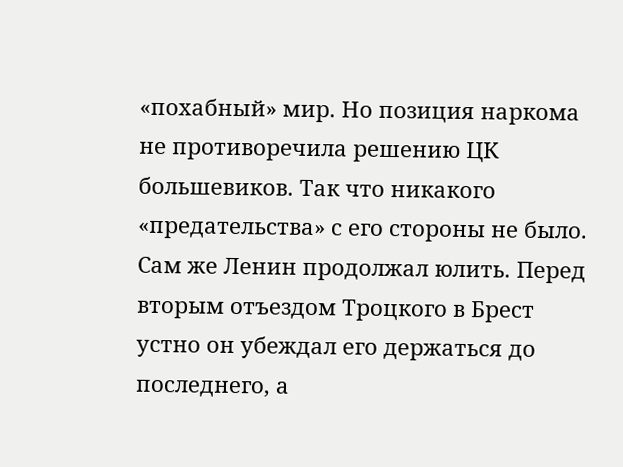«похабный» мир. Но позиция наркома не противоречила решению ЦК большевиков. Так что никакого «предательства» с его стороны не было. Сам же Ленин продолжал юлить. Перед вторым отъездом Троцкого в Брест устно он убеждал его держаться до последнего, а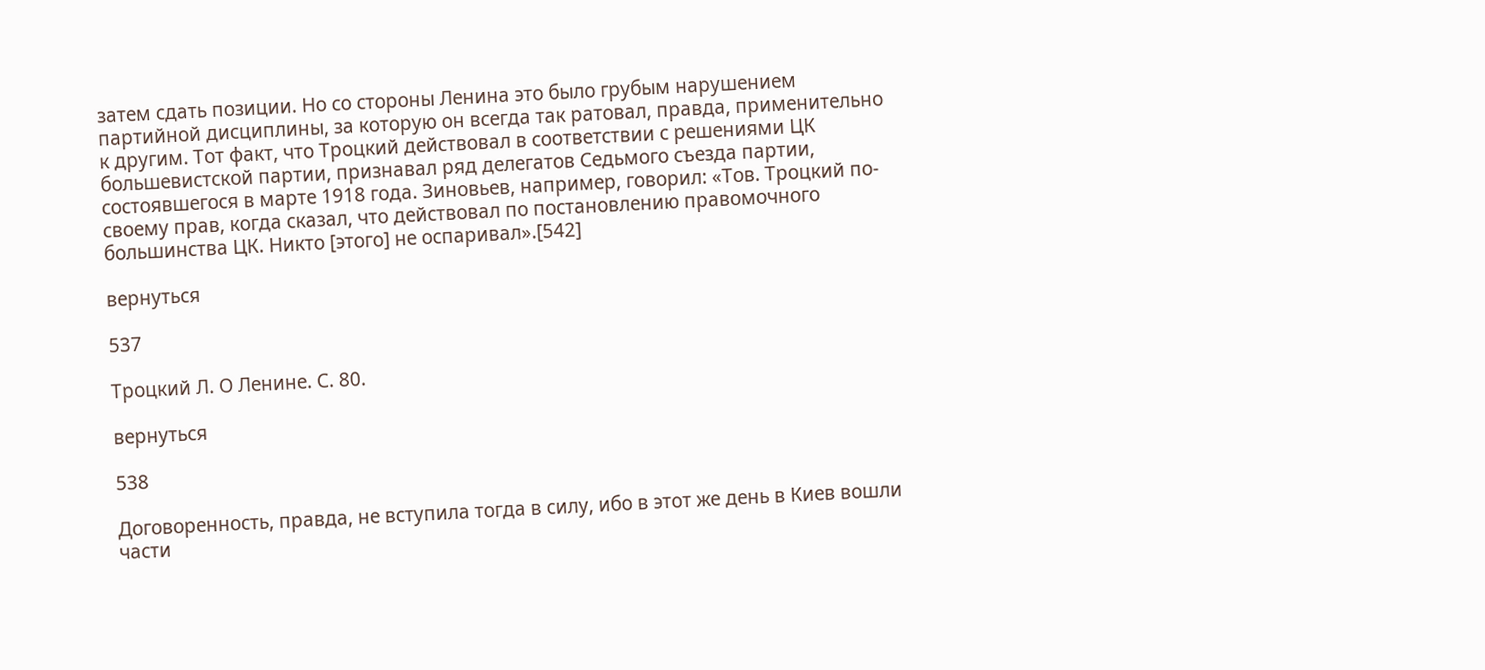затем сдать позиции. Но со стороны Ленина это было грубым нарушением партийной дисциплины, за которую он всегда так ратовал, правда, применительно к другим. Тот факт, что Троцкий действовал в соответствии с решениями ЦК большевистской партии, признавал ряд делегатов Седьмого съезда партии, состоявшегося в марте 1918 года. Зиновьев, например, говорил: «Тов. Троцкий по-своему прав, когда сказал, что действовал по постановлению правомочного большинства ЦК. Никто [этого] не оспаривал».[542]

вернуться

537

Троцкий Л. О Ленине. С. 80.

вернуться

538

Договоренность, правда, не вступила тогда в силу, ибо в этот же день в Киев вошли части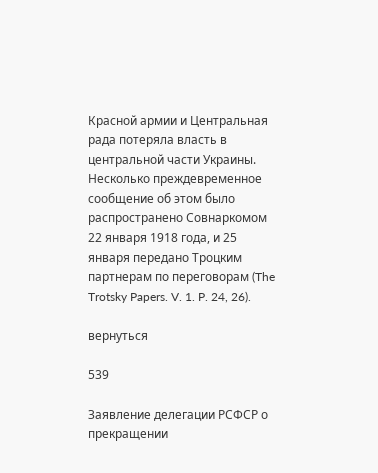Красной армии и Центральная рада потеряла власть в центральной части Украины. Несколько преждевременное сообщение об этом было распространено Совнаркомом 22 января 1918 года, и 25 января передано Троцким партнерам по переговорам (The Trotsky Papers. V. 1. P. 24, 26).

вернуться

539

Заявление делегации РСФСР о прекращении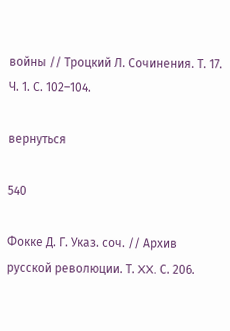войны // Троцкий Л. Сочинения. Т. 17. Ч. 1. С. 102–104.

вернуться

540

Фокке Д. Г. Указ. соч. // Архив русской революции. Т. XX. С. 206.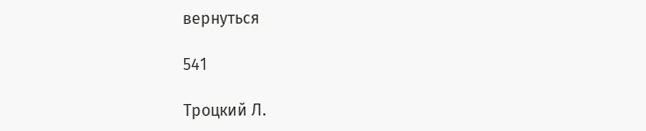вернуться

541

Троцкий Л.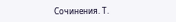Сочинения. Т.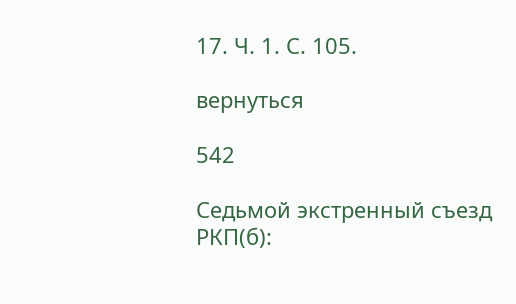17. Ч. 1. С. 105.

вернуться

542

Седьмой экстренный съезд РКП(б):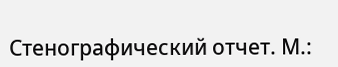Стенографический отчет. М.: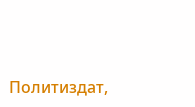Политиздат,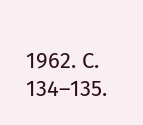1962. С. 134–135.